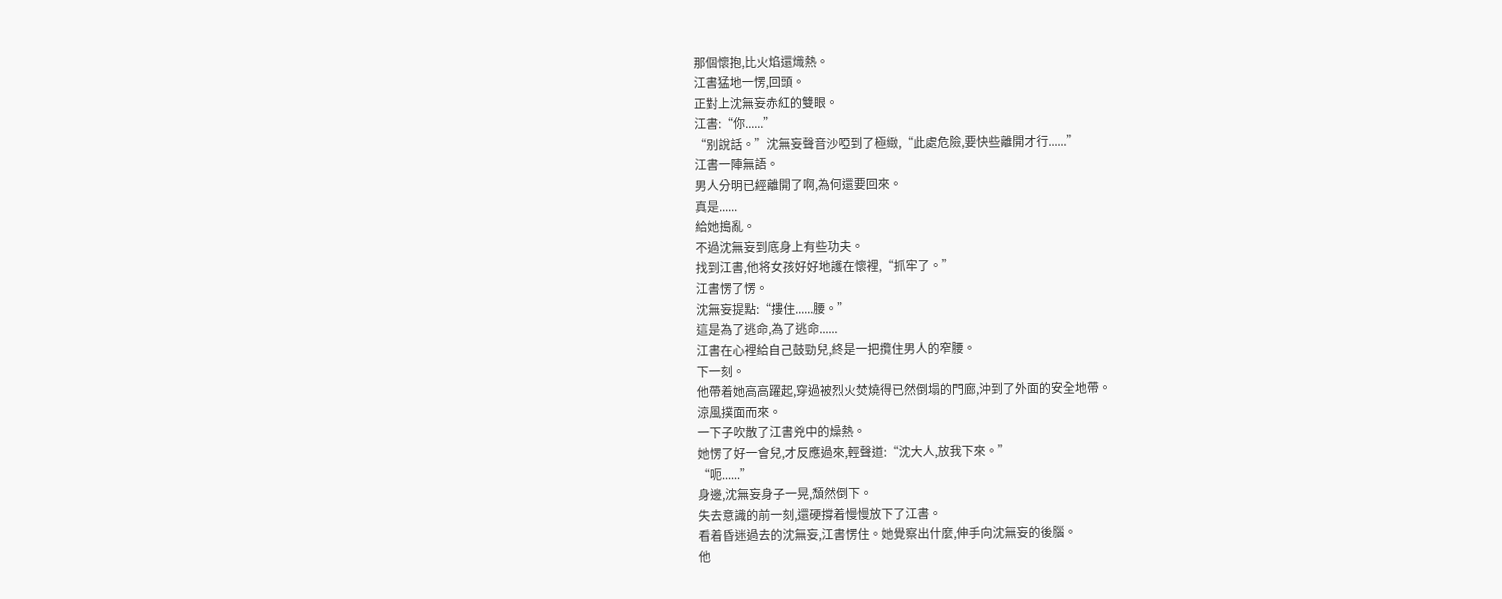那個懷抱,比火焰還熾熱。
江書猛地一愣,回頭。
正對上沈無妄赤紅的雙眼。
江書:“你......”
“别說話。”沈無妄聲音沙啞到了極緻,“此處危險,要快些離開才行......”
江書一陣無語。
男人分明已經離開了啊,為何還要回來。
真是......
給她搗亂。
不過沈無妄到底身上有些功夫。
找到江書,他将女孩好好地護在懷裡,“抓牢了。”
江書愣了愣。
沈無妄提點:“摟住......腰。”
這是為了逃命,為了逃命......
江書在心裡給自己鼓勁兒,終是一把攬住男人的窄腰。
下一刻。
他帶着她高高躍起,穿過被烈火焚燒得已然倒塌的門廊,沖到了外面的安全地帶。
涼風撲面而來。
一下子吹散了江書兇中的燥熱。
她愣了好一會兒,才反應過來,輕聲道:“沈大人,放我下來。”
“呃......”
身邊,沈無妄身子一晃,頹然倒下。
失去意識的前一刻,還硬撐着慢慢放下了江書。
看着昏迷過去的沈無妄,江書愣住。她覺察出什麼,伸手向沈無妄的後腦。
他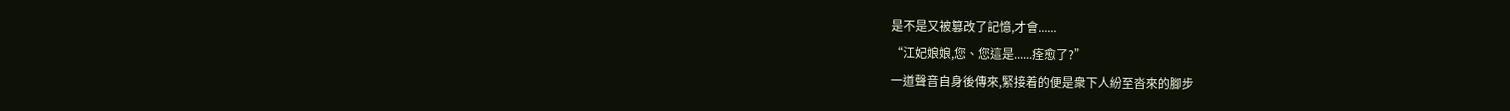是不是又被篡改了記憶,才會......
“江妃娘娘,您、您這是......痊愈了?”
一道聲音自身後傳來,緊接着的便是衆下人紛至沓來的腳步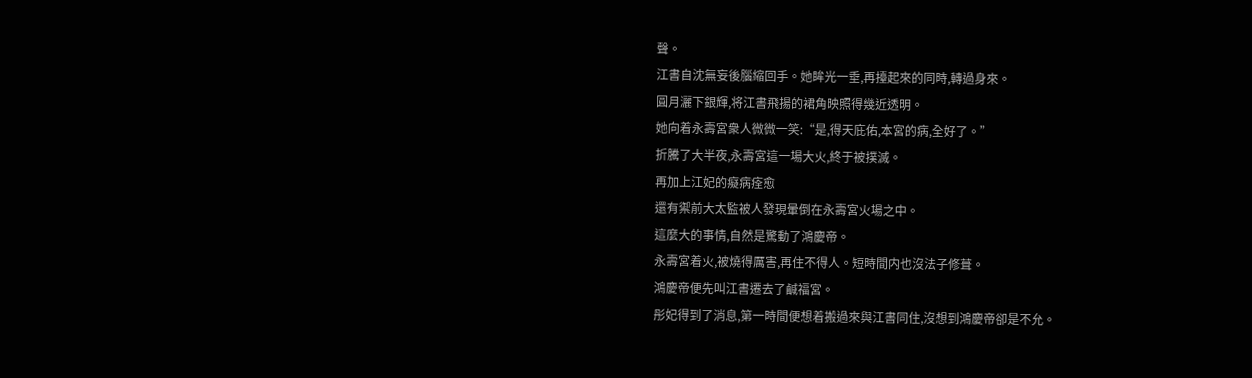聲。
江書自沈無妄後腦縮回手。她眸光一垂,再擡起來的同時,轉過身來。
圓月灑下銀輝,将江書飛揚的裙角映照得幾近透明。
她向着永壽宮衆人微微一笑:“是,得天庇佑,本宮的病,全好了。”
折騰了大半夜,永壽宮這一場大火,終于被撲滅。
再加上江妃的癡病痊愈
還有禦前大太監被人發現暈倒在永壽宮火場之中。
這麼大的事情,自然是驚動了鴻慶帝。
永壽宮着火,被燒得厲害,再住不得人。短時間内也沒法子修葺。
鴻慶帝便先叫江書遷去了鹹福宮。
彤妃得到了消息,第一時間便想着搬過來與江書同住,沒想到鴻慶帝卻是不允。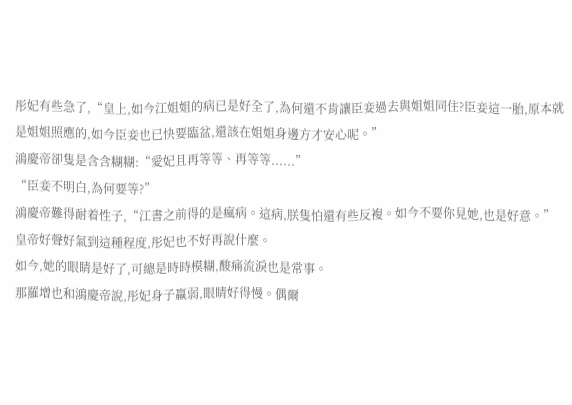彤妃有些急了,“皇上,如今江姐姐的病已是好全了,為何還不肯讓臣妾過去與姐姐同住?臣妾這一胎,原本就是姐姐照應的,如今臣妾也已快要臨盆,還該在姐姐身邊方才安心呢。”
鴻慶帝卻隻是含含糊糊:“愛妃且再等等、再等等......”
“臣妾不明白,為何要等?”
鴻慶帝難得耐着性子,“江書之前得的是瘋病。這病,朕隻怕還有些反複。如今不要你見她,也是好意。”
皇帝好聲好氣到這種程度,彤妃也不好再說什麼。
如今,她的眼睛是好了,可總是時時模糊,酸痛流淚也是常事。
那羅增也和鴻慶帝說,彤妃身子羸弱,眼睛好得慢。偶爾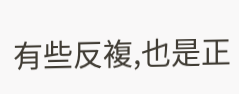有些反複,也是正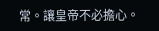常。讓皇帝不必擔心。